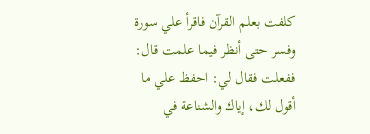كلفت بعلم القرآن فاقرأ علي سورة وفسر حتى أنظر فيما علمت قال: ففعلت فقال لي: احفظ علي ما أقول لك، إياك والشناعة في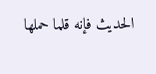الحديث فإنه قلما حملها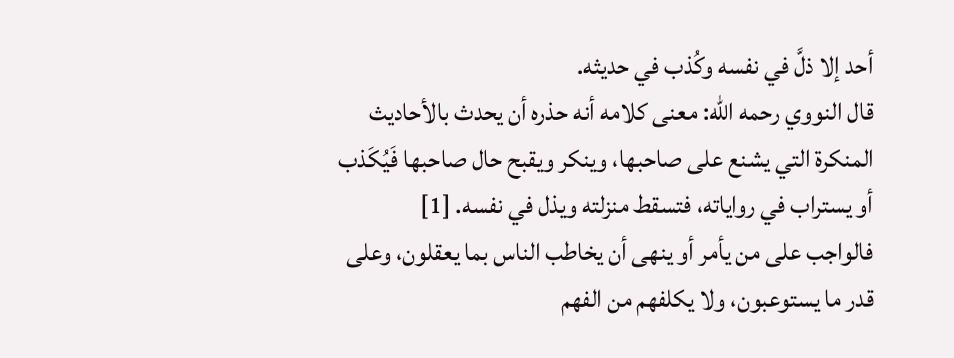أحد إلا ذلَّ في نفسه وكُذب في حديثه.
قال النووي رحمه الله: معنى كلامه أنه حذره أن يحدث بالأحاديث المنكرة التي يشنع على صاحبها، وينكر ويقبح حال صاحبها فَيُكَذب أو يستراب في رواياته، فتسقط منزلته ويذل في نفسه. [1]
فالواجب على من يأمر أو ينهى أن يخاطب الناس بما يعقلون، وعلى قدر ما يستوعبون، ولا يكلفهم من الفهم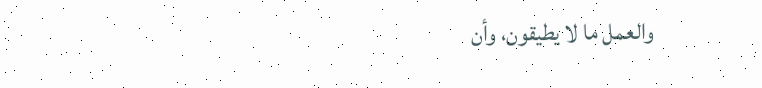والعمل ما لا يطيقون، وأن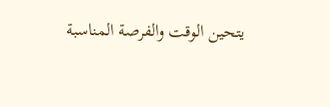يتحين الوقت والفرصة المناسبة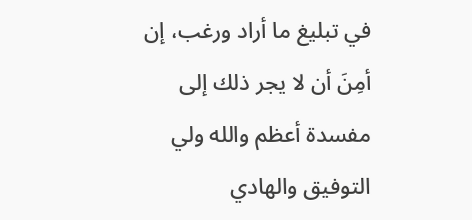في تبليغ ما أراد ورغب، إن أمِنَ أن لا يجر ذلك إلى مفسدة أعظم والله ولي التوفيق والهادي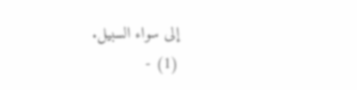إلى سواء السبيل.
(1) -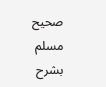صحيح مسلم بشرح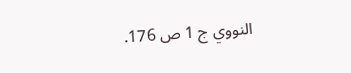النووي ج 1 ص 176.